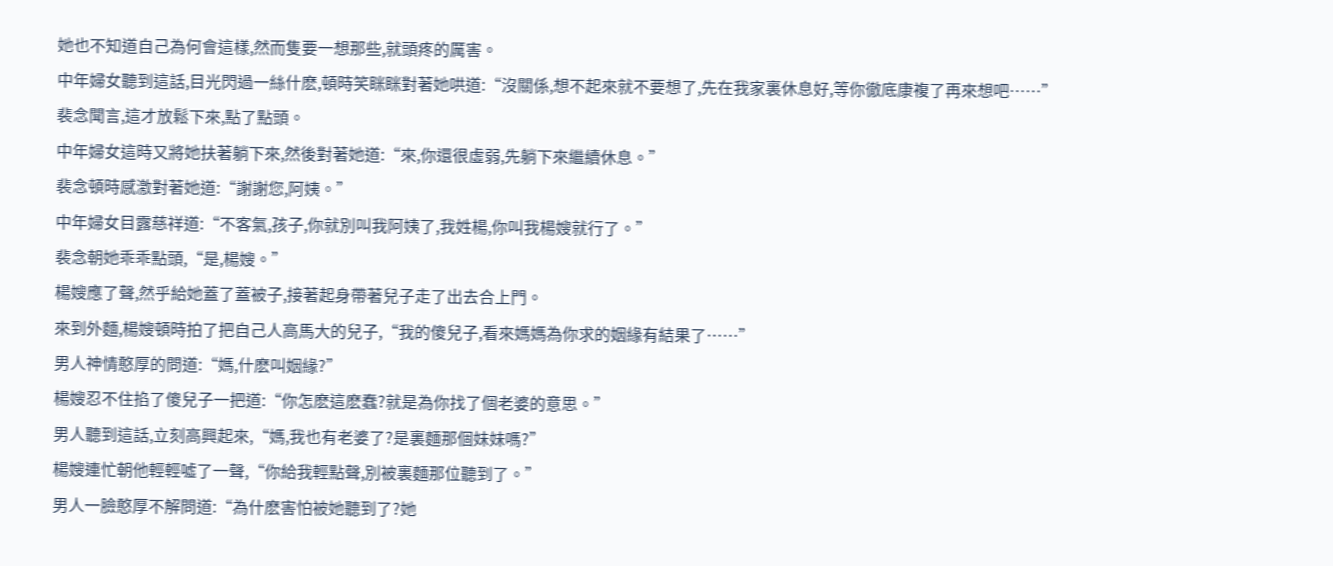她也不知道自己為何會這樣,然而隻要一想那些,就頭疼的厲害。
中年婦女聽到這話,目光閃過一絲什麽,頓時笑眯眯對著她哄道:“沒關係,想不起來就不要想了,先在我家裏休息好,等你徹底康複了再來想吧……”
裴念聞言,這才放鬆下來,點了點頭。
中年婦女這時又將她扶著躺下來,然後對著她道:“來,你還很虛弱,先躺下來繼續休息。”
裴念頓時感激對著她道:“謝謝您,阿姨。”
中年婦女目露慈祥道:“不客氣,孩子,你就別叫我阿姨了,我姓楊,你叫我楊嫂就行了。”
裴念朝她乖乖點頭,“是,楊嫂。”
楊嫂應了聲,然乎給她蓋了蓋被子,接著起身帶著兒子走了出去合上門。
來到外麵,楊嫂頓時拍了把自己人高馬大的兒子,“我的傻兒子,看來媽媽為你求的姻緣有結果了……”
男人神情憨厚的問道:“媽,什麽叫姻緣?”
楊嫂忍不住掐了傻兒子一把道:“你怎麽這麽蠢?就是為你找了個老婆的意思。”
男人聽到這話,立刻高興起來,“媽,我也有老婆了?是裏麵那個妹妹嗎?”
楊嫂連忙朝他輕輕噓了一聲,“你給我輕點聲,別被裏麵那位聽到了。”
男人一臉憨厚不解問道:“為什麽害怕被她聽到了?她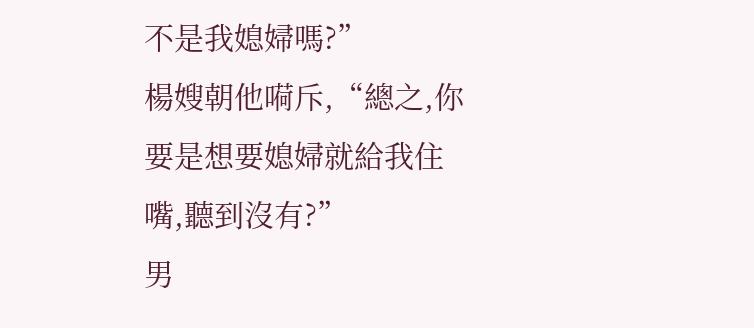不是我媳婦嗎?”
楊嫂朝他嗬斥,“總之,你要是想要媳婦就給我住嘴,聽到沒有?”
男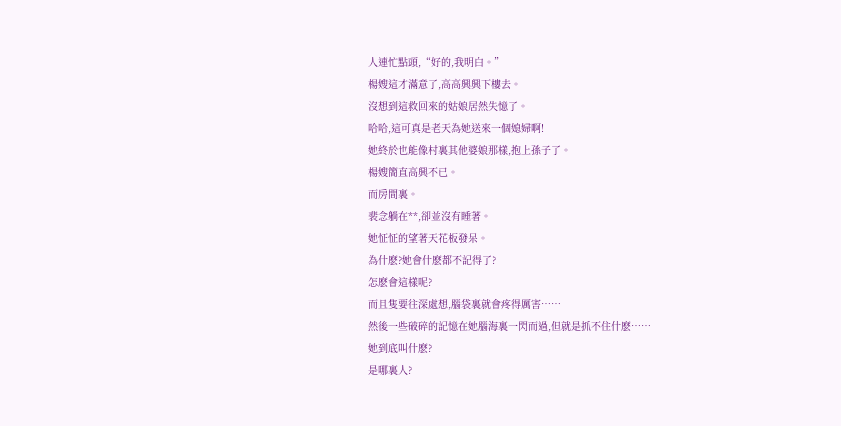人連忙點頭,“好的,我明白。”
楊嫂這才滿意了,高高興興下樓去。
沒想到這救回來的姑娘居然失憶了。
哈哈,這可真是老天為她送來一個媳婦啊!
她終於也能像村裏其他婆娘那樣,抱上孫子了。
楊嫂簡直高興不已。
而房間裏。
裴念躺在**,卻並沒有睡著。
她怔怔的望著天花板發呆。
為什麽?她會什麽都不記得了?
怎麽會這樣呢?
而且隻要往深處想,腦袋裏就會疼得厲害……
然後一些破碎的記憶在她腦海裏一閃而過,但就是抓不住什麽……
她到底叫什麽?
是哪裏人?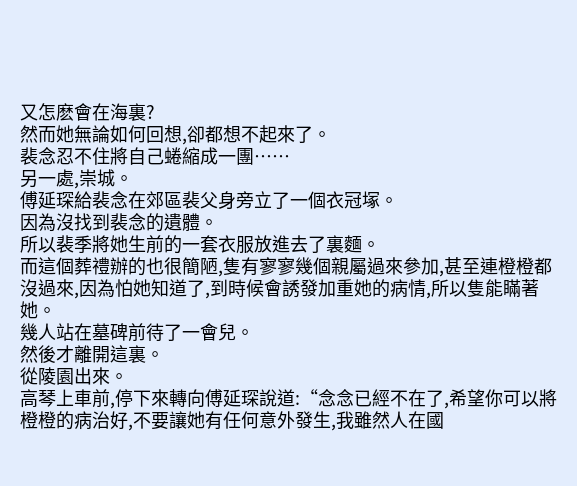又怎麽會在海裏?
然而她無論如何回想,卻都想不起來了。
裴念忍不住將自己蜷縮成一團……
另一處,崇城。
傅延琛給裴念在郊區裴父身旁立了一個衣冠塚。
因為沒找到裴念的遺體。
所以裴季將她生前的一套衣服放進去了裏麵。
而這個葬禮辦的也很簡陋,隻有寥寥幾個親屬過來參加,甚至連橙橙都沒過來,因為怕她知道了,到時候會誘發加重她的病情,所以隻能瞞著她。
幾人站在墓碑前待了一會兒。
然後才離開這裏。
從陵園出來。
高琴上車前,停下來轉向傅延琛說道:“念念已經不在了,希望你可以將橙橙的病治好,不要讓她有任何意外發生,我雖然人在國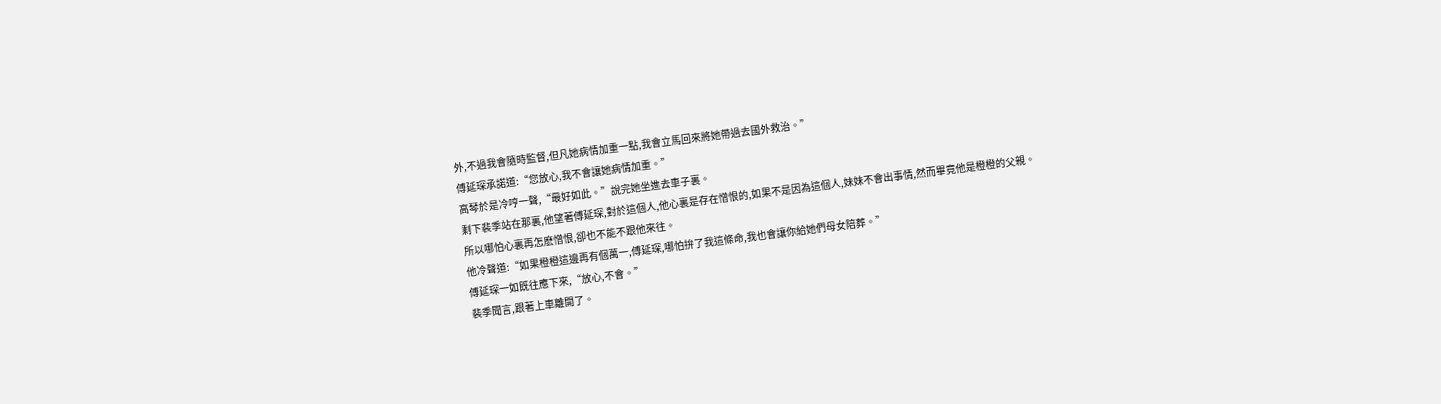外,不過我會隨時監督,但凡她病情加重一點,我會立馬回來將她帶過去國外救治。”
傅延琛承諾道:“您放心,我不會讓她病情加重。”
高琴於是冷哼一聲,“最好如此。”說完她坐進去車子裏。
剩下裴季站在那裏,他望著傅延琛,對於這個人,他心裏是存在憎恨的,如果不是因為這個人,妹妹不會出事情,然而畢竟他是橙橙的父親。
所以哪怕心裏再怎麽憎恨,卻也不能不跟他來往。
他冷聲道:“如果橙橙這邊再有個萬一,傅延琛,哪怕拚了我這條命,我也會讓你給她們母女陪葬。”
傅延琛一如既往應下來,“放心,不會。”
裴季聞言,跟著上車離開了。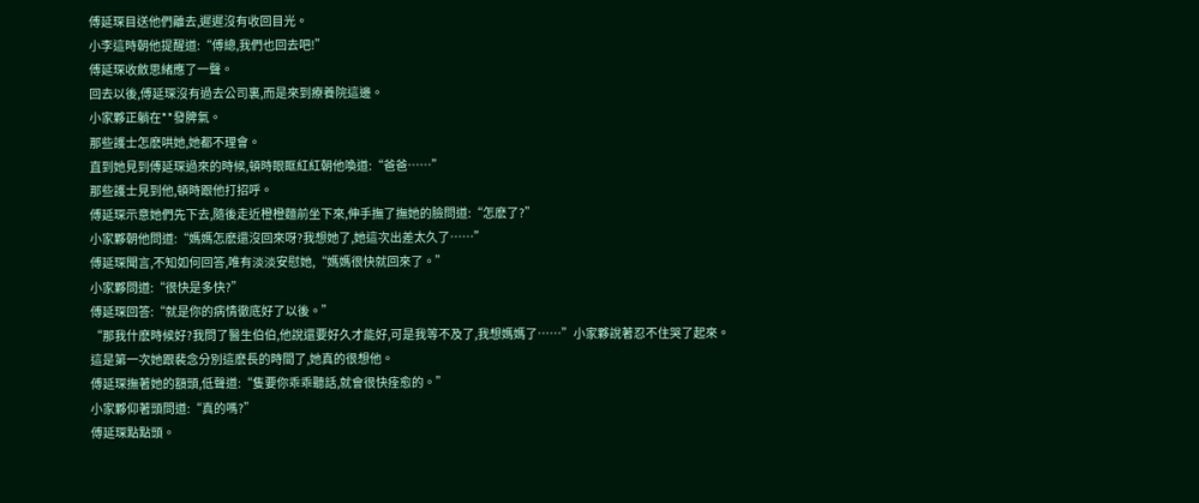傅延琛目送他們離去,遲遲沒有收回目光。
小李這時朝他提醒道:“傅總,我們也回去吧!”
傅延琛收斂思緒應了一聲。
回去以後,傅延琛沒有過去公司裏,而是來到療養院這邊。
小家夥正躺在**發脾氣。
那些護士怎麽哄她,她都不理會。
直到她見到傅延琛過來的時候,頓時眼眶紅紅朝他喚道:“爸爸……”
那些護士見到他,頓時跟他打招呼。
傅延琛示意她們先下去,隨後走近橙橙麵前坐下來,伸手撫了撫她的臉問道:“怎麽了?”
小家夥朝他問道:“媽媽怎麽還沒回來呀?我想她了,她這次出差太久了……”
傅延琛聞言,不知如何回答,唯有淡淡安慰她,“媽媽很快就回來了。”
小家夥問道:“很快是多快?”
傅延琛回答:“就是你的病情徹底好了以後。”
“那我什麽時候好?我問了醫生伯伯,他說還要好久才能好,可是我等不及了,我想媽媽了……”小家夥說著忍不住哭了起來。
這是第一次她跟裴念分別這麽長的時間了,她真的很想他。
傅延琛撫著她的額頭,低聲道:“隻要你乖乖聽話,就會很快痊愈的。”
小家夥仰著頭問道:“真的嗎?”
傅延琛點點頭。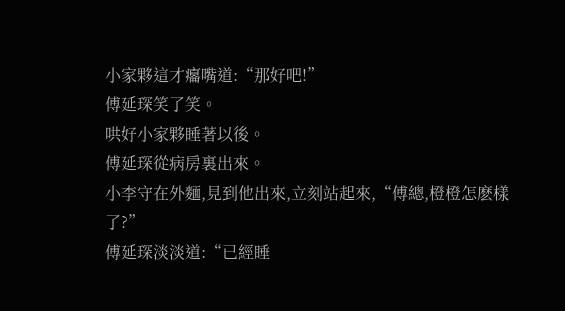小家夥這才癟嘴道:“那好吧!”
傅延琛笑了笑。
哄好小家夥睡著以後。
傅延琛從病房裏出來。
小李守在外麵,見到他出來,立刻站起來,“傅總,橙橙怎麽樣了?”
傅延琛淡淡道:“已經睡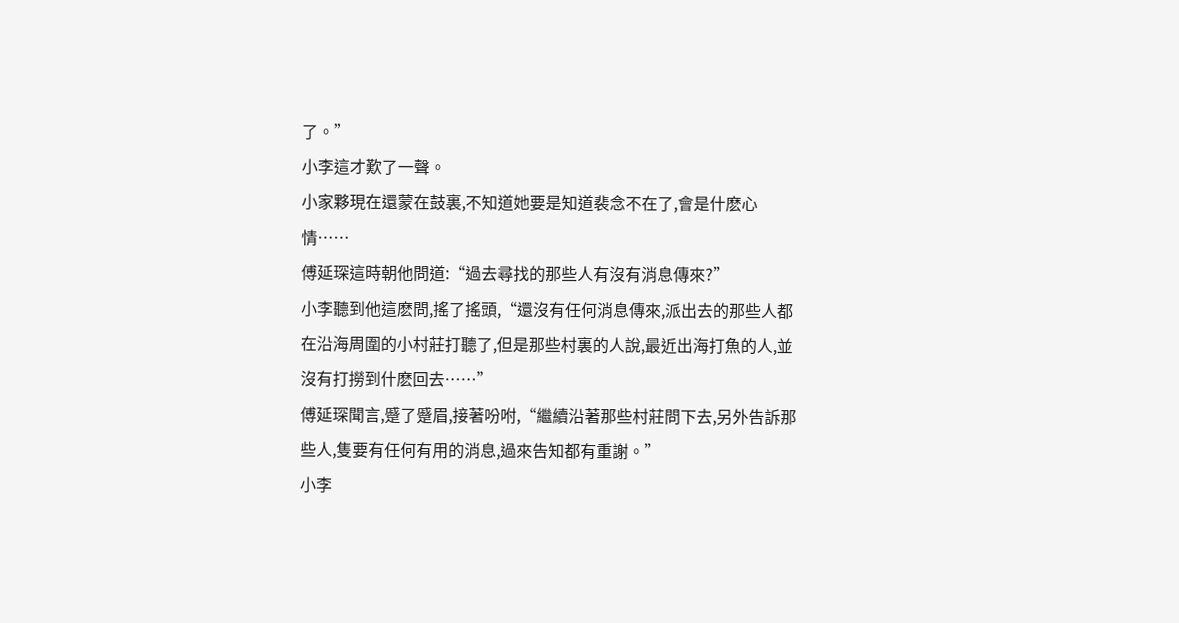了。”
小李這才歎了一聲。
小家夥現在還蒙在鼓裏,不知道她要是知道裴念不在了,會是什麽心情……
傅延琛這時朝他問道:“過去尋找的那些人有沒有消息傳來?”
小李聽到他這麽問,搖了搖頭,“還沒有任何消息傳來,派出去的那些人都在沿海周圍的小村莊打聽了,但是那些村裏的人說,最近出海打魚的人,並沒有打撈到什麽回去……”
傅延琛聞言,蹙了蹙眉,接著吩咐,“繼續沿著那些村莊問下去,另外告訴那些人,隻要有任何有用的消息,過來告知都有重謝。”
小李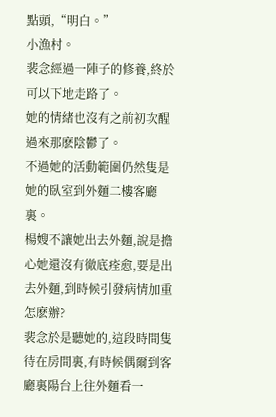點頭,“明白。”
小漁村。
裴念經過一陣子的修養,終於可以下地走路了。
她的情緒也沒有之前初次醒過來那麽陰鬱了。
不過她的活動範圍仍然隻是她的臥室到外麵二樓客廳裏。
楊嫂不讓她出去外麵,說是擔心她還沒有徹底痊愈,要是出去外麵,到時候引發病情加重怎麽辦?
裴念於是聽她的,這段時間隻待在房間裏,有時候偶爾到客廳裏陽台上往外麵看一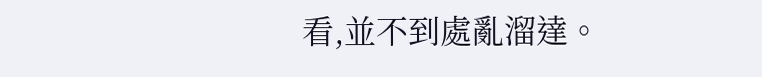看,並不到處亂溜達。